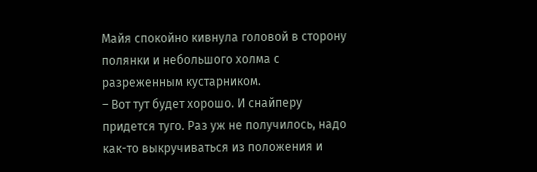Майя спокойно кивнула головой в сторону полянки и небольшого холма с разреженным кустарником.
– Вот тут будет хорошо. И снайперу придется туго. Раз уж не получилось, надо как-то выкручиваться из положения и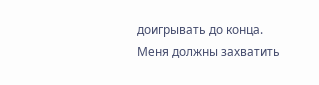доигрывать до конца. Меня должны захватить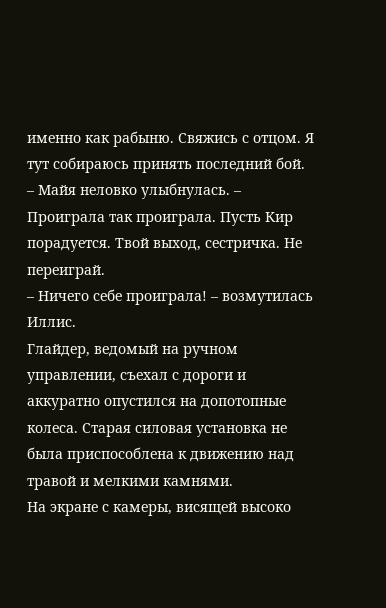именно как рабыню. Свяжись с отцом. Я тут собираюсь принять последний бой. – Майя неловко улыбнулась. – Проиграла так проиграла. Пусть Кир порадуется. Твой выход, сестричка. Не переиграй.
– Ничего себе проиграла! – возмутилась Иллис.
Глайдер, ведомый на ручном управлении, съехал с дороги и аккуратно опустился на допотопные колеса. Старая силовая установка не была приспособлена к движению над травой и мелкими камнями.
На экране с камеры, висящей высоко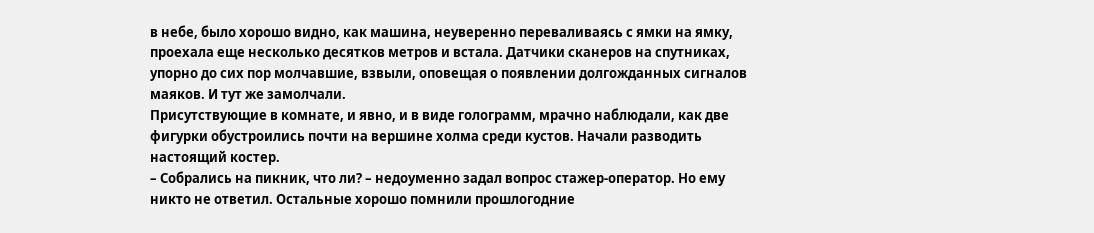в небе, было хорошо видно, как машина, неуверенно переваливаясь с ямки на ямку, проехала еще несколько десятков метров и встала. Датчики сканеров на спутниках, упорно до сих пор молчавшие, взвыли, оповещая о появлении долгожданных сигналов маяков. И тут же замолчали.
Присутствующие в комнате, и явно, и в виде голограмм, мрачно наблюдали, как две фигурки обустроились почти на вершине холма среди кустов. Начали разводить настоящий костер.
– Собрались на пикник, что ли? – недоуменно задал вопрос стажер-оператор. Но ему никто не ответил. Остальные хорошо помнили прошлогодние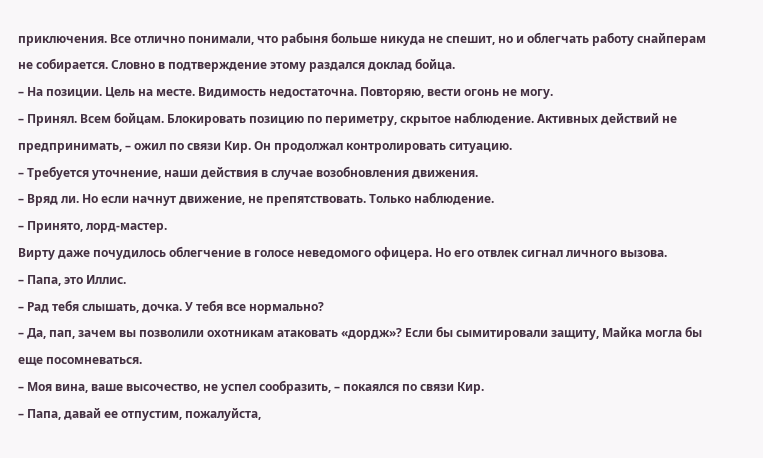приключения. Все отлично понимали, что рабыня больше никуда не спешит, но и облегчать работу снайперам не собирается. Словно в подтверждение этому раздался доклад бойца.
– На позиции. Цель на месте. Видимость недостаточна. Повторяю, вести огонь не могу.
– Принял. Всем бойцам. Блокировать позицию по периметру, скрытое наблюдение. Активных действий не предпринимать, – ожил по связи Кир. Он продолжал контролировать ситуацию.
– Требуется уточнение, наши действия в случае возобновления движения.
– Вряд ли. Но если начнут движение, не препятствовать. Только наблюдение.
– Принято, лорд-мастер.
Вирту даже почудилось облегчение в голосе неведомого офицера. Но его отвлек сигнал личного вызова.
– Папа, это Иллис.
– Рад тебя слышать, дочка. У тебя все нормально?
– Да, пап, зачем вы позволили охотникам атаковать «дордж»? Если бы сымитировали защиту, Майка могла бы еще посомневаться.
– Моя вина, ваше высочество, не успел сообразить, – покаялся по связи Кир.
– Папа, давай ее отпустим, пожалуйста,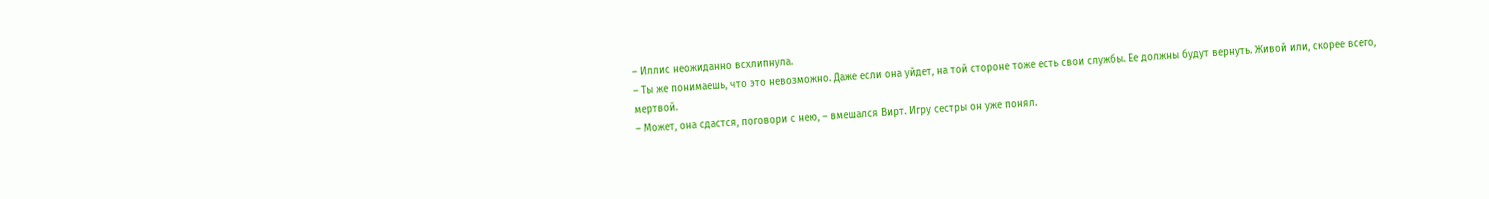– Иллис неожиданно всхлипнула.
– Ты же понимаешь, что это невозможно. Даже если она уйдет, на той стороне тоже есть свои службы. Ее должны будут вернуть. Живой или, скорее всего, мертвой.
– Может, она сдастся, поговори с нею, – вмешался Вирт. Игру сестры он уже понял.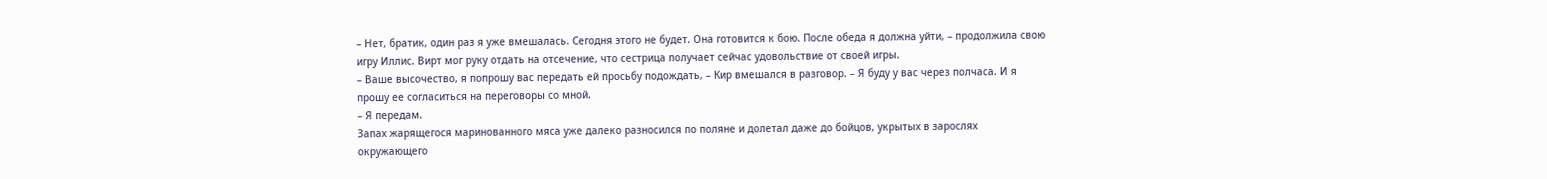– Нет, братик, один раз я уже вмешалась. Сегодня этого не будет. Она готовится к бою. После обеда я должна уйти, – продолжила свою игру Иллис. Вирт мог руку отдать на отсечение, что сестрица получает сейчас удовольствие от своей игры.
– Ваше высочество, я попрошу вас передать ей просьбу подождать, – Кир вмешался в разговор. – Я буду у вас через полчаса. И я прошу ее согласиться на переговоры со мной.
– Я передам.
Запах жарящегося маринованного мяса уже далеко разносился по поляне и долетал даже до бойцов, укрытых в зарослях окружающего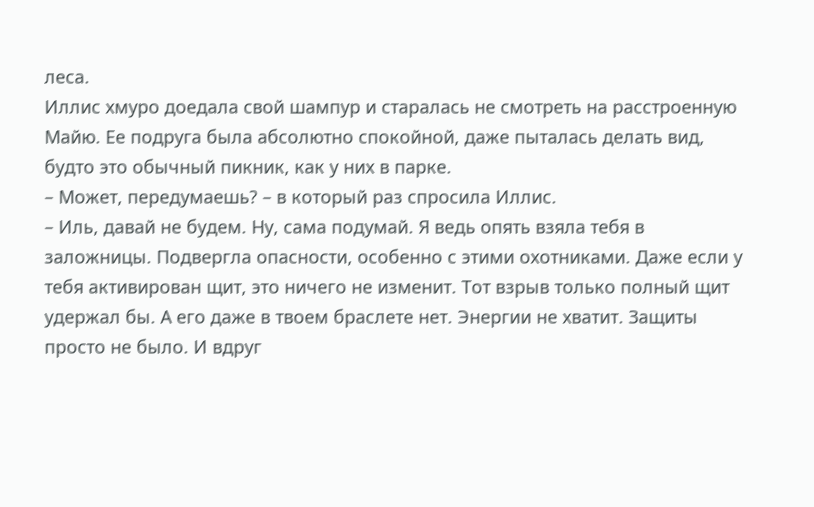леса.
Иллис хмуро доедала свой шампур и старалась не смотреть на расстроенную Майю. Ее подруга была абсолютно спокойной, даже пыталась делать вид, будто это обычный пикник, как у них в парке.
– Может, передумаешь? – в который раз спросила Иллис.
– Иль, давай не будем. Ну, сама подумай. Я ведь опять взяла тебя в заложницы. Подвергла опасности, особенно с этими охотниками. Даже если у тебя активирован щит, это ничего не изменит. Тот взрыв только полный щит удержал бы. А его даже в твоем браслете нет. Энергии не хватит. Защиты просто не было. И вдруг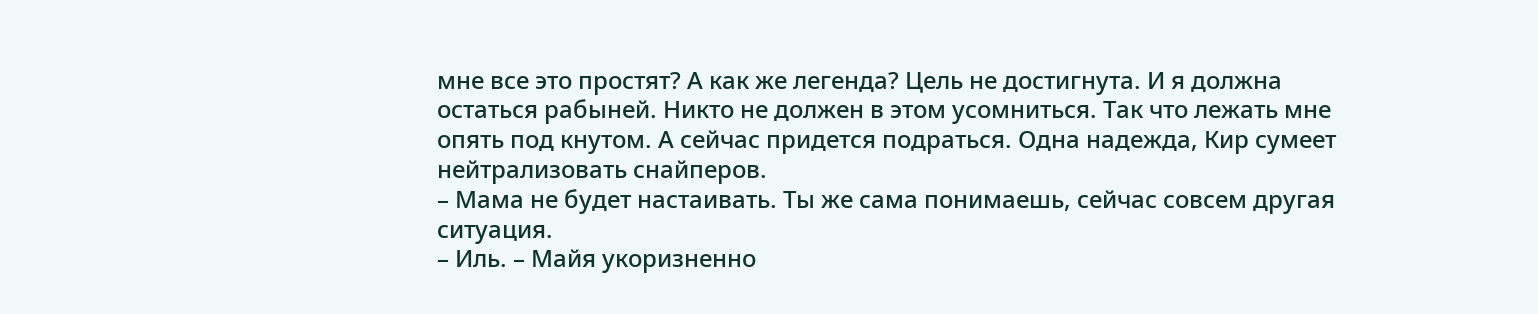мне все это простят? А как же легенда? Цель не достигнута. И я должна остаться рабыней. Никто не должен в этом усомниться. Так что лежать мне опять под кнутом. А сейчас придется подраться. Одна надежда, Кир сумеет нейтрализовать снайперов.
– Мама не будет настаивать. Ты же сама понимаешь, сейчас совсем другая ситуация.
– Иль. – Майя укоризненно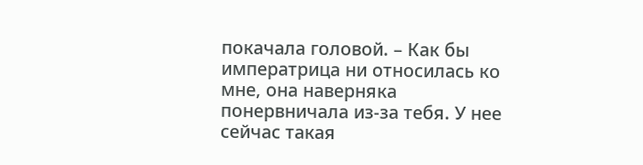покачала головой. – Как бы императрица ни относилась ко мне, она наверняка понервничала из-за тебя. У нее сейчас такая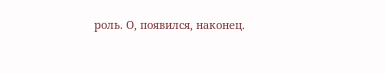роль. О, появился, наконец.